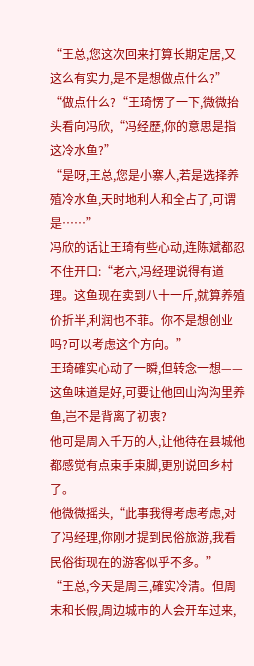“王总,您这次回来打算长期定居,又这么有实力,是不是想做点什么?”
“做点什么?“王琦愣了一下,微微抬头看向冯欣,“冯经歷,你的意思是指这冷水鱼?”
“是呀,王总,您是小寨人,若是选择养殖冷水鱼,天时地利人和全占了,可谓是……”
冯欣的话让王琦有些心动,连陈斌都忍不住开口:“老六,冯经理说得有道理。这鱼现在卖到八十一斤,就算养殖价折半,利润也不菲。你不是想创业吗?可以考虑这个方向。”
王琦確实心动了一瞬,但转念一想——这鱼味道是好,可要让他回山沟沟里养鱼,岂不是背离了初衷?
他可是周入千万的人,让他待在县城他都感觉有点束手束脚,更別说回乡村了。
他微微摇头,“此事我得考虑考虑,对了冯经理,你刚才提到民俗旅游,我看民俗街现在的游客似乎不多。”
“王总,今天是周三,確实冷清。但周末和长假,周边城市的人会开车过来,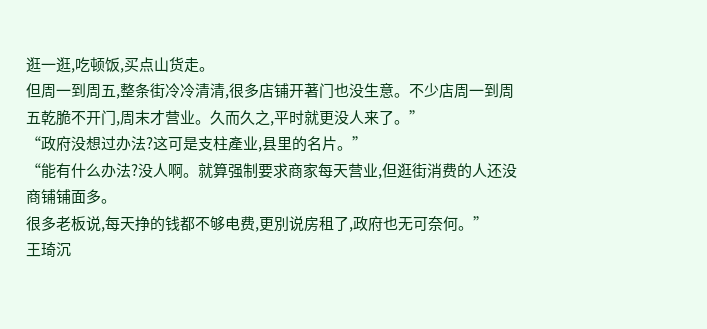逛一逛,吃顿饭,买点山货走。
但周一到周五,整条街冷冷清清,很多店铺开著门也没生意。不少店周一到周五乾脆不开门,周末才营业。久而久之,平时就更没人来了。”
“政府没想过办法?这可是支柱產业,县里的名片。”
“能有什么办法?没人啊。就算强制要求商家每天营业,但逛街消费的人还没商铺铺面多。
很多老板说,每天挣的钱都不够电费,更別说房租了,政府也无可奈何。”
王琦沉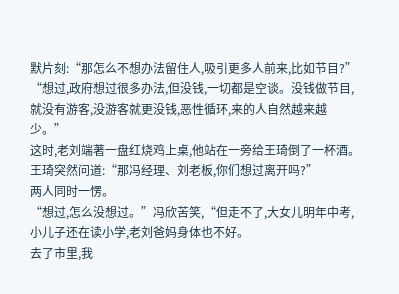默片刻:“那怎么不想办法留住人,吸引更多人前来,比如节目?”
“想过,政府想过很多办法,但没钱,一切都是空谈。没钱做节目,就没有游客,没游客就更没钱,恶性循环,来的人自然越来越少。”
这时,老刘端著一盘红烧鸡上桌,他站在一旁给王琦倒了一杯酒。
王琦突然问道:“那冯经理、刘老板,你们想过离开吗?”
两人同时一愣。
“想过,怎么没想过。”冯欣苦笑,“但走不了,大女儿明年中考,小儿子还在读小学,老刘爸妈身体也不好。
去了市里,我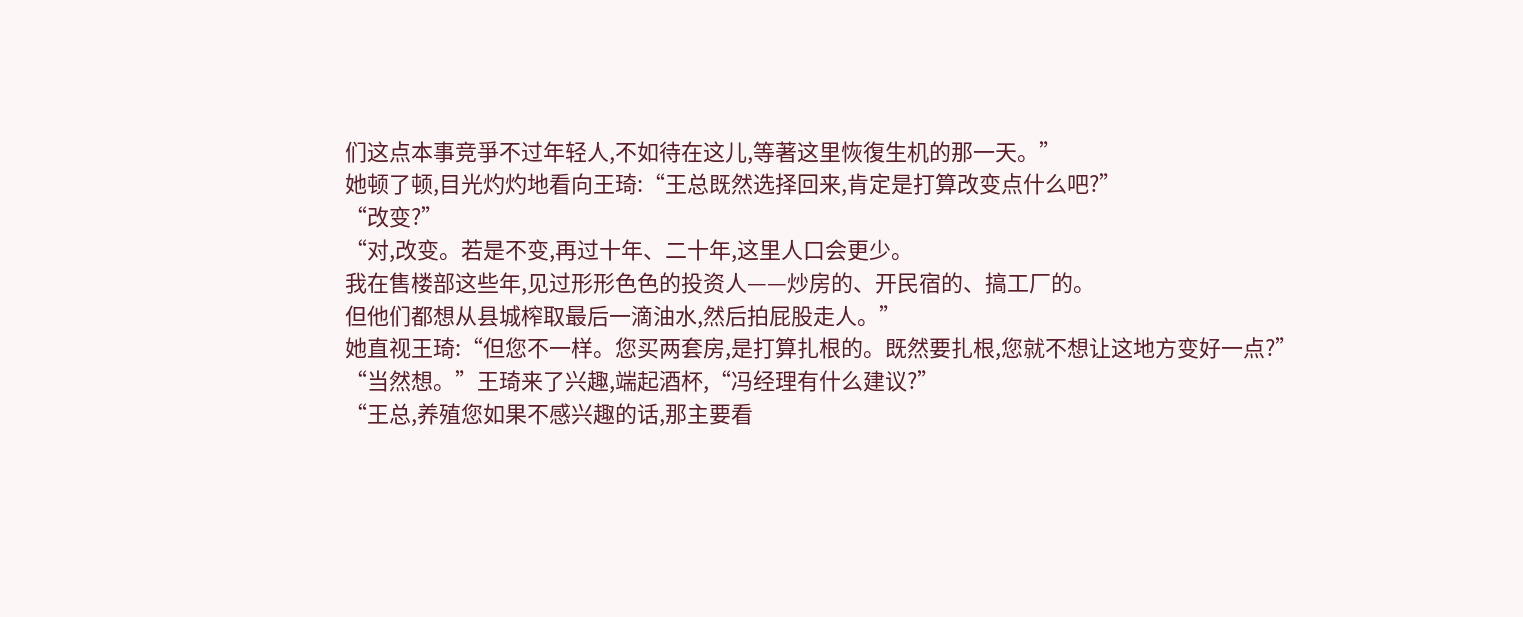们这点本事竞爭不过年轻人,不如待在这儿,等著这里恢復生机的那一天。”
她顿了顿,目光灼灼地看向王琦:“王总既然选择回来,肯定是打算改变点什么吧?”
“改变?”
“对,改变。若是不变,再过十年、二十年,这里人口会更少。
我在售楼部这些年,见过形形色色的投资人——炒房的、开民宿的、搞工厂的。
但他们都想从县城榨取最后一滴油水,然后拍屁股走人。”
她直视王琦:“但您不一样。您买两套房,是打算扎根的。既然要扎根,您就不想让这地方变好一点?”
“当然想。”王琦来了兴趣,端起酒杯,“冯经理有什么建议?”
“王总,养殖您如果不感兴趣的话,那主要看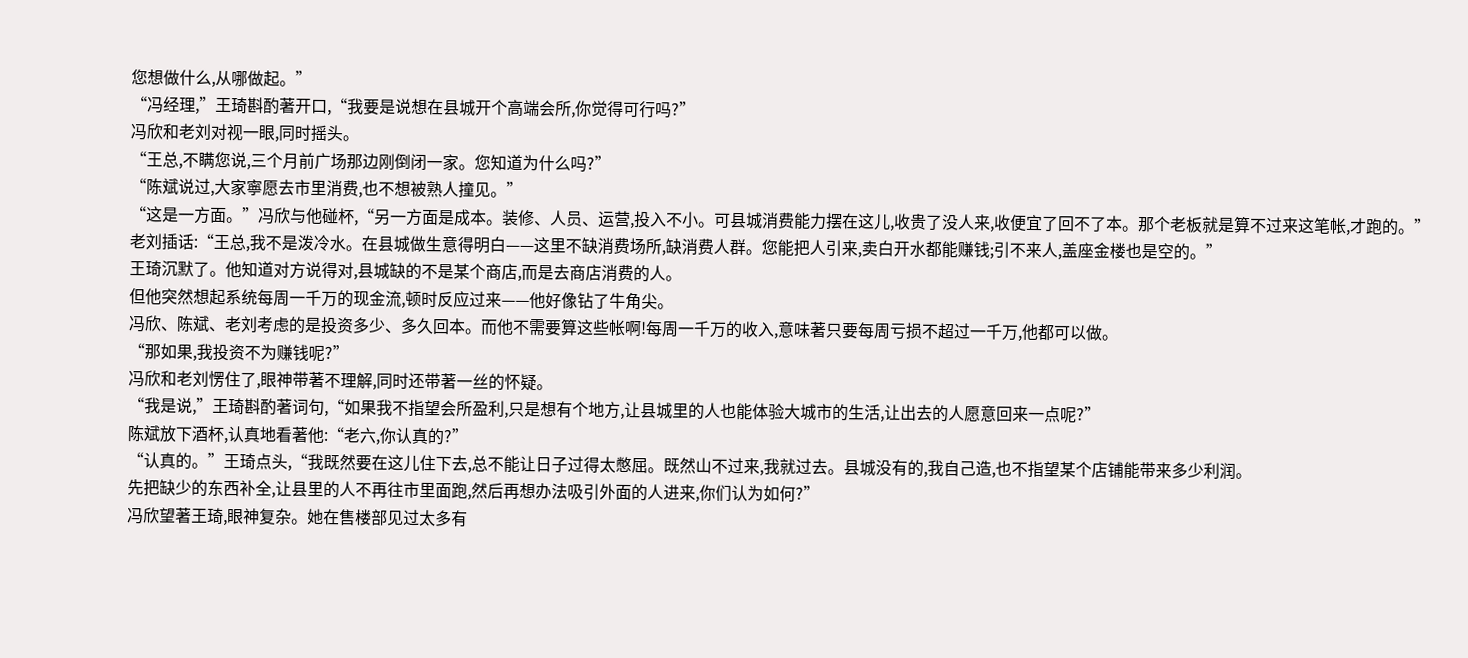您想做什么,从哪做起。”
“冯经理,”王琦斟酌著开口,“我要是说想在县城开个高端会所,你觉得可行吗?”
冯欣和老刘对视一眼,同时摇头。
“王总,不瞒您说,三个月前广场那边刚倒闭一家。您知道为什么吗?”
“陈斌说过,大家寧愿去市里消费,也不想被熟人撞见。”
“这是一方面。”冯欣与他碰杯,“另一方面是成本。装修、人员、运营,投入不小。可县城消费能力摆在这儿,收贵了没人来,收便宜了回不了本。那个老板就是算不过来这笔帐,才跑的。”
老刘插话:“王总,我不是泼冷水。在县城做生意得明白——这里不缺消费场所,缺消费人群。您能把人引来,卖白开水都能赚钱;引不来人,盖座金楼也是空的。”
王琦沉默了。他知道对方说得对,县城缺的不是某个商店,而是去商店消费的人。
但他突然想起系统每周一千万的现金流,顿时反应过来——他好像钻了牛角尖。
冯欣、陈斌、老刘考虑的是投资多少、多久回本。而他不需要算这些帐啊!每周一千万的收入,意味著只要每周亏损不超过一千万,他都可以做。
“那如果,我投资不为赚钱呢?”
冯欣和老刘愣住了,眼神带著不理解,同时还带著一丝的怀疑。
“我是说,”王琦斟酌著词句,“如果我不指望会所盈利,只是想有个地方,让县城里的人也能体验大城市的生活,让出去的人愿意回来一点呢?”
陈斌放下酒杯,认真地看著他:“老六,你认真的?”
“认真的。”王琦点头,“我既然要在这儿住下去,总不能让日子过得太憋屈。既然山不过来,我就过去。县城没有的,我自己造,也不指望某个店铺能带来多少利润。
先把缺少的东西补全,让县里的人不再往市里面跑,然后再想办法吸引外面的人进来,你们认为如何?”
冯欣望著王琦,眼神复杂。她在售楼部见过太多有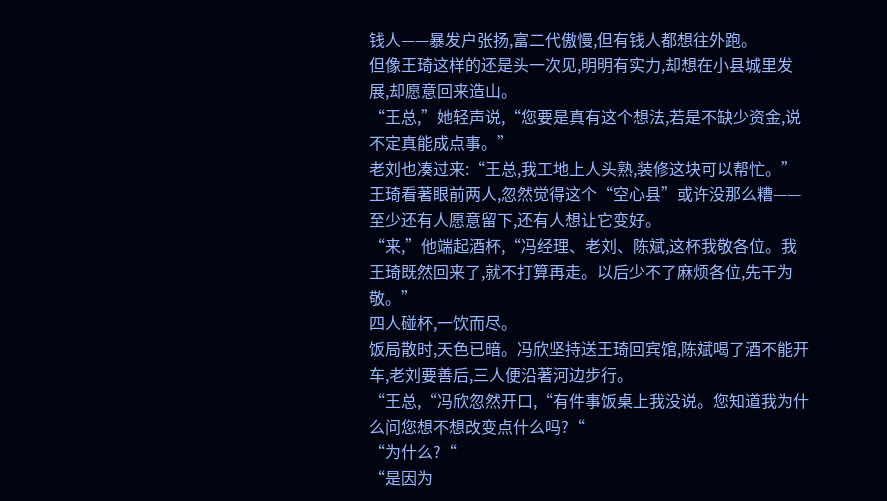钱人——暴发户张扬,富二代傲慢,但有钱人都想往外跑。
但像王琦这样的还是头一次见,明明有实力,却想在小县城里发展,却愿意回来造山。
“王总,”她轻声说,“您要是真有这个想法,若是不缺少资金,说不定真能成点事。”
老刘也凑过来:“王总,我工地上人头熟,装修这块可以帮忙。”
王琦看著眼前两人,忽然觉得这个“空心县”或许没那么糟——至少还有人愿意留下,还有人想让它变好。
“来,”他端起酒杯,“冯经理、老刘、陈斌,这杯我敬各位。我王琦既然回来了,就不打算再走。以后少不了麻烦各位,先干为敬。”
四人碰杯,一饮而尽。
饭局散时,天色已暗。冯欣坚持送王琦回宾馆,陈斌喝了酒不能开车,老刘要善后,三人便沿著河边步行。
“王总,“冯欣忽然开口,“有件事饭桌上我没说。您知道我为什么问您想不想改变点什么吗?“
“为什么?“
“是因为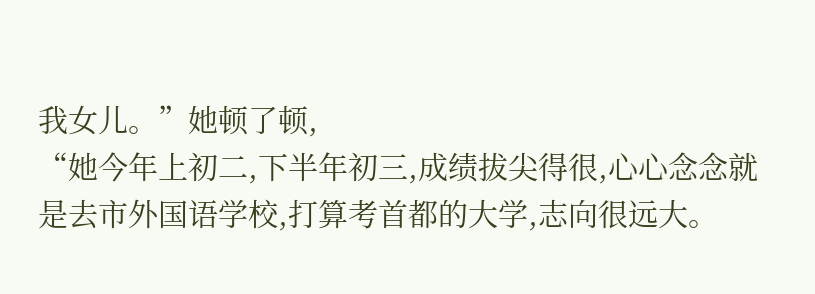我女儿。”她顿了顿,
“她今年上初二,下半年初三,成绩拔尖得很,心心念念就是去市外国语学校,打算考首都的大学,志向很远大。